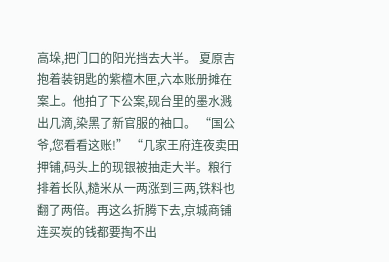高垛,把门口的阳光挡去大半。 夏原吉抱着装钥匙的紫檀木匣,六本账册摊在案上。他拍了下公案,砚台里的墨水溅出几滴,染黑了新官服的袖口。 “国公爷,您看看这账!” “几家王府连夜卖田押铺,码头上的现银被抽走大半。粮行排着长队,糙米从一两涨到三两,铁料也翻了两倍。再这么折腾下去,京城商铺连买炭的钱都要掏不出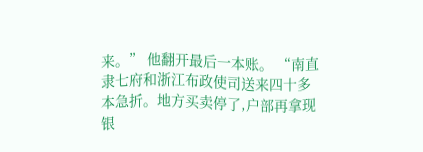来。” 他翻开最后一本账。 “南直隶七府和浙江布政使司送来四十多本急折。地方买卖停了,户部再拿现银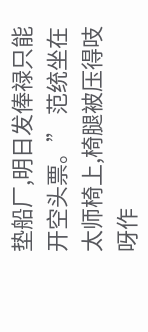垫船厂,明日发俸禄只能开空头票。” 范统坐在太师椅上,椅腿被压得吱呀作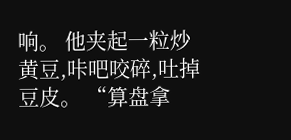响。 他夹起一粒炒黄豆,咔吧咬碎,吐掉豆皮。 “算盘拿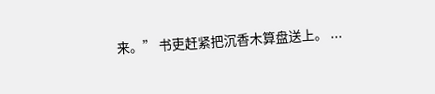来。” 书吏赶紧把沉香木算盘送上。 ...